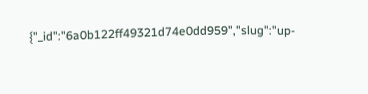{"_id":"6a0b122ff49321d74e0dd959","slug":"up-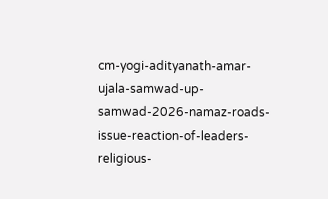cm-yogi-adityanath-amar-ujala-samwad-up-samwad-2026-namaz-roads-issue-reaction-of-leaders-religious-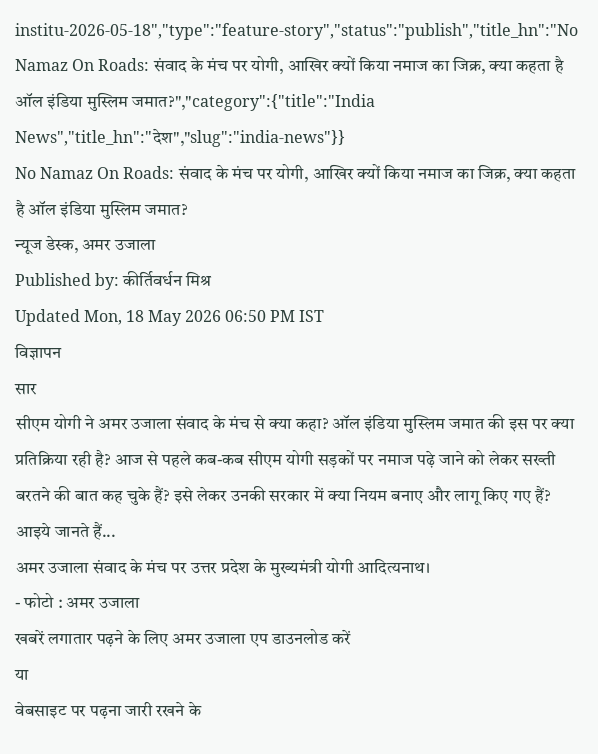institu-2026-05-18","type":"feature-story","status":"publish","title_hn":"No Namaz On Roads: संवाद के मंच पर योगी, आखिर क्यों किया नमाज का जिक्र, क्या कहता है ऑल इंडिया मुस्लिम जमात?","category":{"title":"India News","title_hn":"देश","slug":"india-news"}}
No Namaz On Roads: संवाद के मंच पर योगी, आखिर क्यों किया नमाज का जिक्र, क्या कहता है ऑल इंडिया मुस्लिम जमात?
न्यूज डेस्क, अमर उजाला
Published by: कीर्तिवर्धन मिश्र
Updated Mon, 18 May 2026 06:50 PM IST
विज्ञापन
सार
सीएम योगी ने अमर उजाला संवाद के मंच से क्या कहा? ऑल इंडिया मुस्लिम जमात की इस पर क्या प्रतिक्रिया रही है? आज से पहले कब-कब सीएम योगी सड़कों पर नमाज पढ़े जाने को लेकर सख्ती बरतने की बात कह चुके हैं? इसे लेकर उनकी सरकार में क्या नियम बनाए और लागू किए गए हैं? आइये जानते हैं...
अमर उजाला संवाद के मंच पर उत्तर प्रदेश के मुख्यमंत्री योगी आदित्यनाथ।
- फोटो : अमर उजाला
खबरें लगातार पढ़ने के लिए अमर उजाला एप डाउनलोड करें
या
वेबसाइट पर पढ़ना जारी रखने के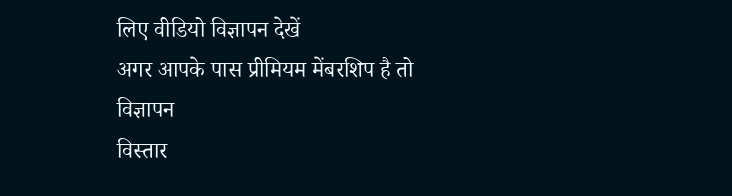लिए वीडियो विज्ञापन देखें
अगर आपके पास प्रीमियम मेंबरशिप है तो
विज्ञापन
विस्तार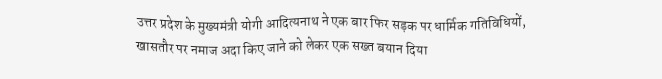उत्तर प्रदेश के मुख्यमंत्री योगी आदित्यनाथ ने एक बार फिर सड़क पर धार्मिक गतिविधियों, खासतौर पर नमाज अदा किए जाने को लेकर एक सख्त बयान दिया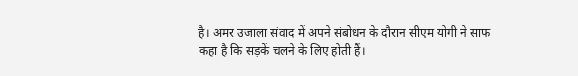है। अमर उजाला संवाद में अपने संबोधन के दौरान सीएम योगी ने साफ कहा है कि सड़कें चलने के लिए होती हैं।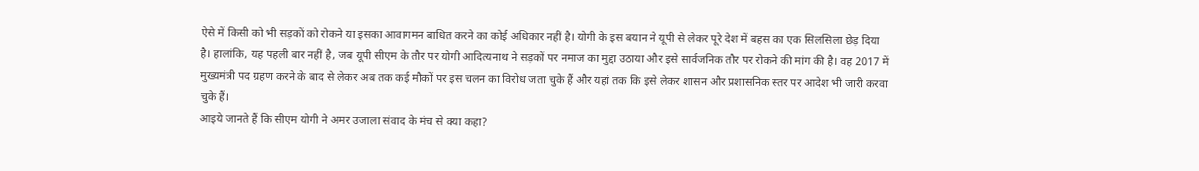ऐसे में किसी को भी सड़कों को रोकने या इसका आवागमन बाधित करने का कोई अधिकार नहीं है। योगी के इस बयान ने यूपी से लेकर पूरे देश में बहस का एक सिलसिला छेड़ दिया है। हालांकि, यह पहली बार नहीं है, जब यूपी सीएम के तौर पर योगी आदित्यनाथ ने सड़कों पर नमाज का मुद्दा उठाया और इसे सार्वजनिक तौर पर रोकने की मांग की है। वह 2017 में मुख्यमंत्री पद ग्रहण करने के बाद से लेकर अब तक कई मौकों पर इस चलन का विरोध जता चुके हैं और यहां तक कि इसे लेकर शासन और प्रशासनिक स्तर पर आदेश भी जारी करवा चुके हैं।
आइये जानते हैं कि सीएम योगी ने अमर उजाला संवाद के मंच से क्या कहा?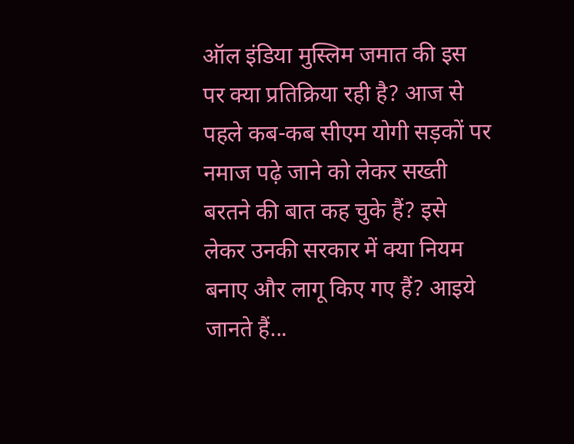ऑल इंडिया मुस्लिम जमात की इस पर क्या प्रतिक्रिया रही है? आज से पहले कब-कब सीएम योगी सड़कों पर नमाज पढ़े जाने को लेकर सख्ती बरतने की बात कह चुके हैं? इसे लेकर उनकी सरकार में क्या नियम बनाए और लागू किए गए हैं? आइये जानते हैं...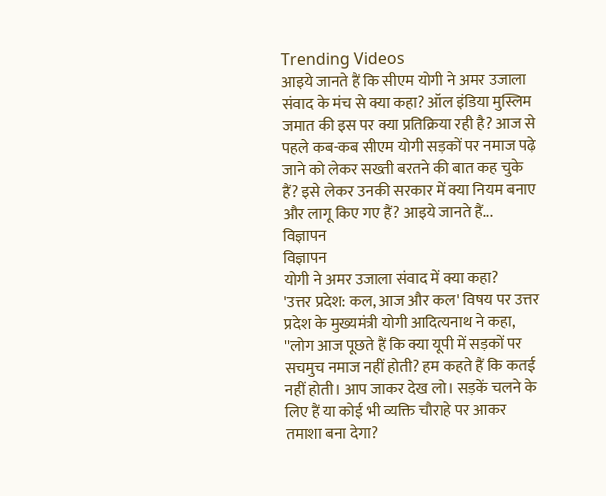Trending Videos
आइये जानते हैं कि सीएम योगी ने अमर उजाला संवाद के मंच से क्या कहा? ऑल इंडिया मुस्लिम जमात की इस पर क्या प्रतिक्रिया रही है? आज से पहले कब-कब सीएम योगी सड़कों पर नमाज पढ़े जाने को लेकर सख्ती बरतने की बात कह चुके हैं? इसे लेकर उनकी सरकार में क्या नियम बनाए और लागू किए गए हैं? आइये जानते हैं...
विज्ञापन
विज्ञापन
योगी ने अमर उजाला संवाद में क्या कहा?
'उत्तर प्रदेश: कल, आज और कल' विषय पर उत्तर प्रदेश के मुख्यमंत्री योगी आदित्यनाथ ने कहा, ''लोग आज पूछते हैं कि क्या यूपी में सड़कों पर सचमुच नमाज नहीं होती? हम कहते हैं कि कतई नहीं होती। आप जाकर देख लो। सड़कें चलने के लिए हैं या कोई भी व्यक्ति चौराहे पर आकर तमाशा बना देगा?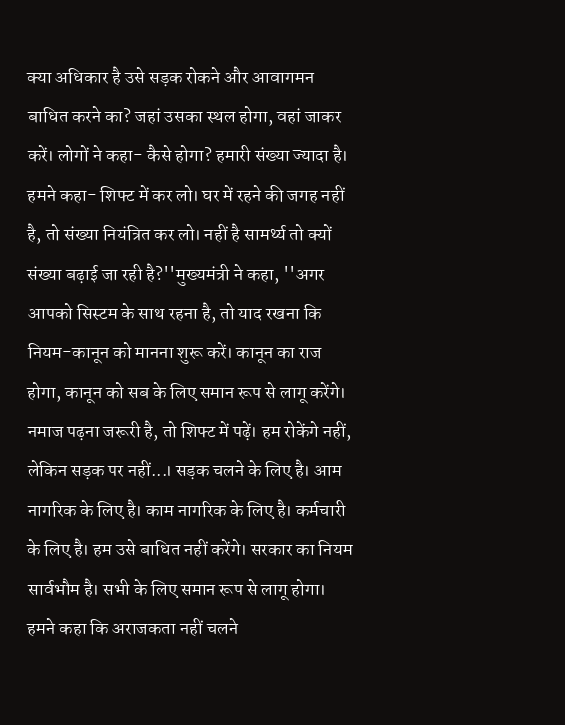क्या अधिकार है उसे सड़क रोकने और आवागमन बाधित करने का? जहां उसका स्थल होगा, वहां जाकर करें। लोगों ने कहा- कैसे होगा? हमारी संख्या ज्यादा है। हमने कहा- शिफ्ट में कर लो। घर में रहने की जगह नहीं है, तो संख्या नियंत्रित कर लो। नहीं है सामर्थ्य तो क्यों संख्या बढ़ाई जा रही है?''मुख्यमंत्री ने कहा, ''अगर आपको सिस्टम के साथ रहना है, तो याद रखना कि नियम-कानून को मानना शुरू करें। कानून का राज होगा, कानून को सब के लिए समान रूप से लागू करेंगे। नमाज पढ़ना जरूरी है, तो शिफ्ट में पढ़ें। हम रोकेंगे नहीं, लेकिन सड़क पर नहीं...। सड़क चलने के लिए है। आम नागरिक के लिए है। काम नागरिक के लिए है। कर्मचारी के लिए है। हम उसे बाधित नहीं करेंगे। सरकार का नियम सार्वभौम है। सभी के लिए समान रूप से लागू होगा। हमने कहा कि अराजकता नहीं चलने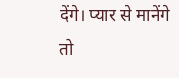देंगे। प्यार से मानेंगे तो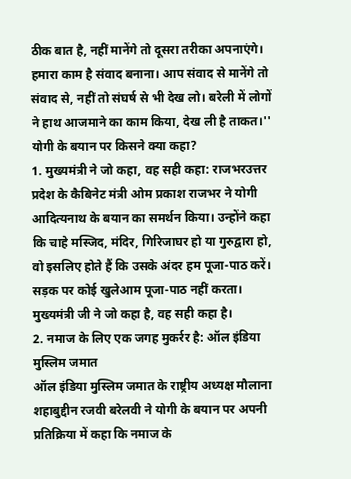ठीक बात है, नहीं मानेंगे तो दूसरा तरीका अपनाएंगे। हमारा काम है संवाद बनाना। आप संवाद से मानेंगे तो संवाद से, नहीं तो संघर्ष से भी देख लो। बरेली में लोगों ने हाथ आजमाने का काम किया, देख ली है ताकत।''
योगी के बयान पर किसने क्या कहा?
1. मुख्यमंत्री ने जो कहा, वह सही कहा: राजभरउत्तर प्रदेश के कैबिनेट मंत्री ओम प्रकाश राजभर ने योगी आदित्यनाथ के बयान का समर्थन किया। उन्होंने कहा कि चाहे मस्जिद, मंदिर, गिरिजाघर हो या गुरुद्वारा हो, वो इसलिए होते हैं कि उसके अंदर हम पूजा-पाठ करें। सड़क पर कोई खुलेआम पूजा-पाठ नहीं करता। मुख्यमंत्री जी ने जो कहा है, वह सही कहा है।
2. नमाज के लिए एक जगह मुकर्रर है: ऑल इंडिया मुस्लिम जमात
ऑल इंडिया मुस्लिम जमात के राष्ट्रीय अध्यक्ष मौलाना शहाबुद्दीन रजवी बरेलवी ने योगी के बयान पर अपनी प्रतिक्रिया में कहा कि नमाज के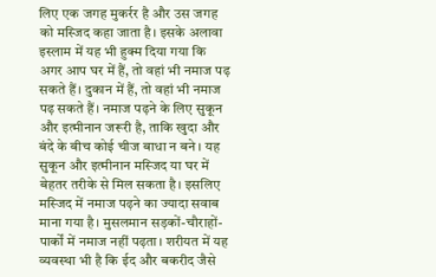लिए एक जगह मुकर्रर है और उस जगह को मस्जिद कहा जाता है। इसके अलावा इस्लाम में यह भी हुक्म दिया गया कि अगर आप घर में हैं, तो वहां भी नमाज पढ़ सकते हैं। दुकान में हैं, तो वहां भी नमाज पढ़ सकते हैं। नमाज पढ़ने के लिए सुकून और इत्मीनान जरूरी है, ताकि खुदा और बंदे के बीच कोई चीज बाधा न बने। यह सुकून और इत्मीनान मस्जिद या घर में बेहतर तरीके से मिल सकता है। इसलिए मस्जिद में नमाज पढ़ने का ज्यादा सवाब माना गया है। मुसलमान सड़कों-चौराहों-पार्कों में नमाज नहीं पढ़ता। शरीयत में यह व्यवस्था भी है कि ईद और बकरीद जैसे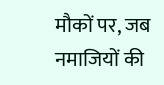मौकों पर, जब नमाजियों की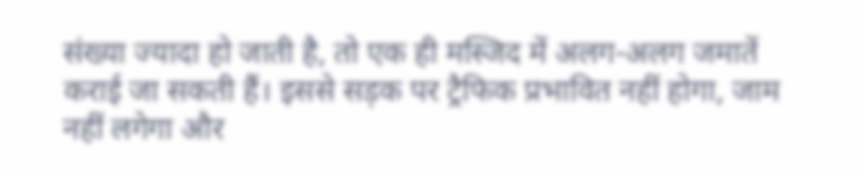संख्या ज्यादा हो जाती है, तो एक ही मस्जिद में अलग-अलग जमातें कराई जा सकती हैं। इससे सड़क पर ट्रैफिक प्रभावित नहीं होगा, जाम नहीं लगेगा और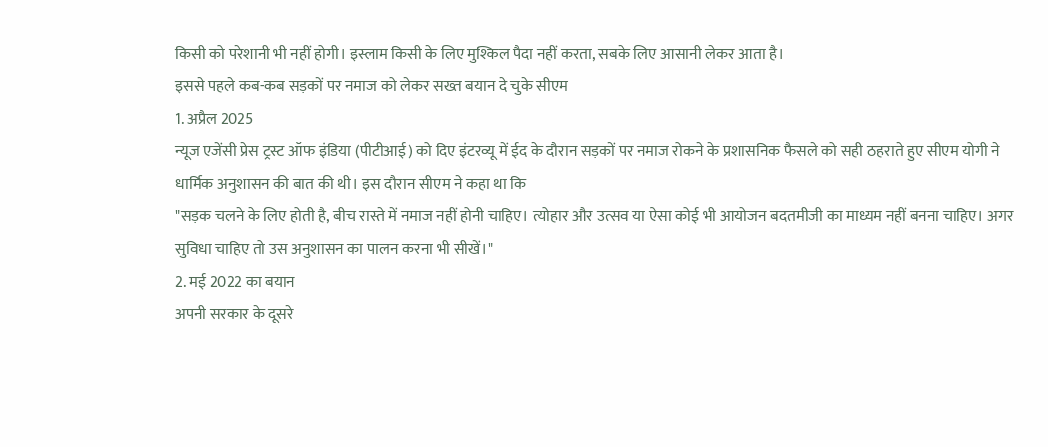किसी को परेशानी भी नहीं होगी। इस्लाम किसी के लिए मुश्किल पैदा नहीं करता, सबके लिए आसानी लेकर आता है।
इससे पहले कब-कब सड़कों पर नमाज को लेकर सख्त बयान दे चुके सीएम
1. अप्रैल 2025
न्यूज एजेंसी प्रेस ट्रस्ट ऑफ इंडिया (पीटीआई) को दिए इंटरव्यू में ईद के दौरान सड़कों पर नमाज रोकने के प्रशासनिक फैसले को सही ठहराते हुए सीएम योगी ने धार्मिक अनुशासन की बात की थी। इस दौरान सीएम ने कहा था कि
"सड़क चलने के लिए होती है, बीच रास्ते में नमाज नहीं होनी चाहिए। त्योहार और उत्सव या ऐसा कोई भी आयोजन बदतमीजी का माध्यम नहीं बनना चाहिए। अगर सुविधा चाहिए तो उस अनुशासन का पालन करना भी सीखें।"
2. मई 2022 का बयान
अपनी सरकार के दूसरे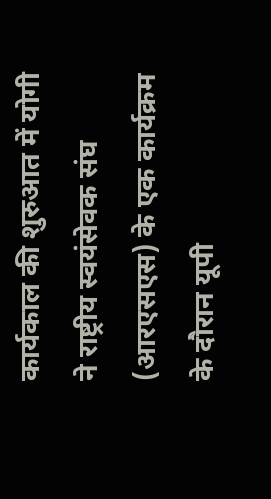कार्यकाल की शुरुआत में योगी ने राष्ट्रीय स्वयंसेवक संघ (आरएसएस) के एक कार्यक्रम के दौरान यूपी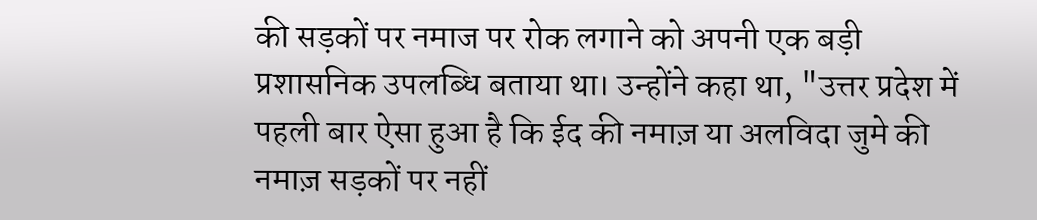की सड़कों पर नमाज पर रोक लगाने को अपनी एक बड़ी प्रशासनिक उपलब्धि बताया था। उन्होंने कहा था, "उत्तर प्रदेश में पहली बार ऐसा हुआ है कि ईद की नमाज़ या अलविदा जुमे की नमाज़ सड़कों पर नहीं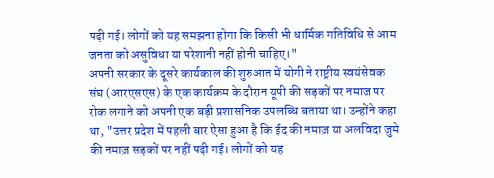पढ़ी गई। लोगों को यह समझना होगा कि किसी भी धार्मिक गतिविधि से आम जनता को असुविधा या परेशानी नहीं होनी चाहिए।"
अपनी सरकार के दूसरे कार्यकाल की शुरुआत में योगी ने राष्ट्रीय स्वयंसेवक संघ (आरएसएस) के एक कार्यक्रम के दौरान यूपी की सड़कों पर नमाज पर रोक लगाने को अपनी एक बड़ी प्रशासनिक उपलब्धि बताया था। उन्होंने कहा था, "उत्तर प्रदेश में पहली बार ऐसा हुआ है कि ईद की नमाज़ या अलविदा जुमे की नमाज़ सड़कों पर नहीं पढ़ी गई। लोगों को यह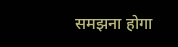समझना होगा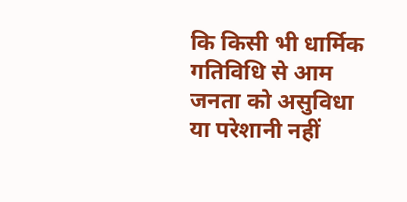कि किसी भी धार्मिक गतिविधि से आम जनता को असुविधा या परेशानी नहीं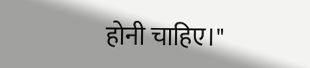होनी चाहिए।"